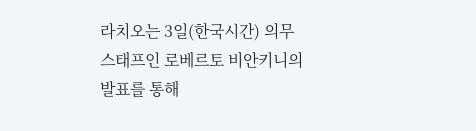라치오는 3일(한국시간) 의무 스태프인 로베르토 비안키니의 발표를 통해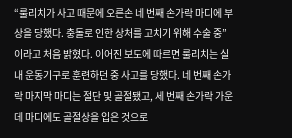“룰리치가 사고 때문에 오른손 네 번째 손가락 마디에 부상을 당했다. 충돌로 인한 상처를 고치기 위해 수술 중”이라고 처음 밝혔다. 이어진 보도에 따르면 룰리치는 실내 운동기구로 훈련하던 중 사고를 당했다. 네 번째 손가락 마지막 마디는 절단 및 골절됐고, 세 번째 손가락 가운데 마디에도 골절상을 입은 것으로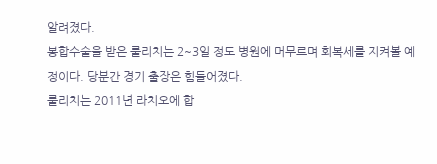알려졌다.
봉합수술을 받은 룰리치는 2~3일 정도 병원에 머무르며 회복세를 지켜볼 예정이다. 당분간 경기 출장은 힘들어졌다.
룰리치는 2011년 라치오에 합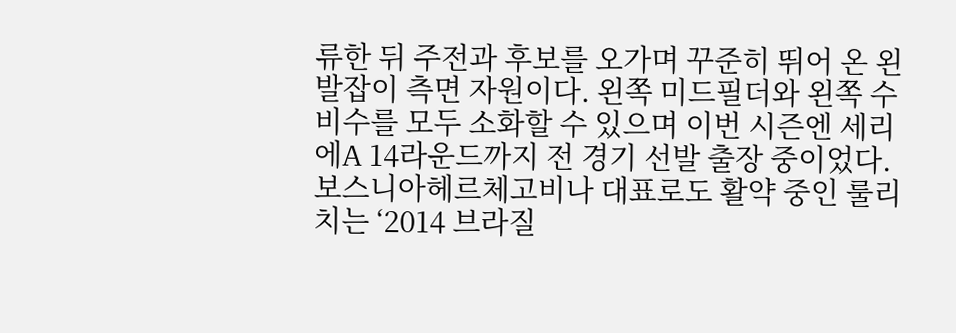류한 뒤 주전과 후보를 오가며 꾸준히 뛰어 온 왼발잡이 측면 자원이다. 왼쪽 미드필더와 왼쪽 수비수를 모두 소화할 수 있으며 이번 시즌엔 세리에A 14라운드까지 전 경기 선발 출장 중이었다. 보스니아헤르체고비나 대표로도 활약 중인 룰리치는 ‘2014 브라질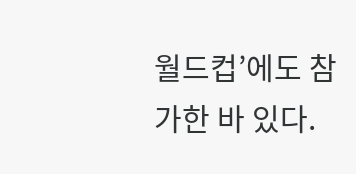월드컵’에도 참가한 바 있다.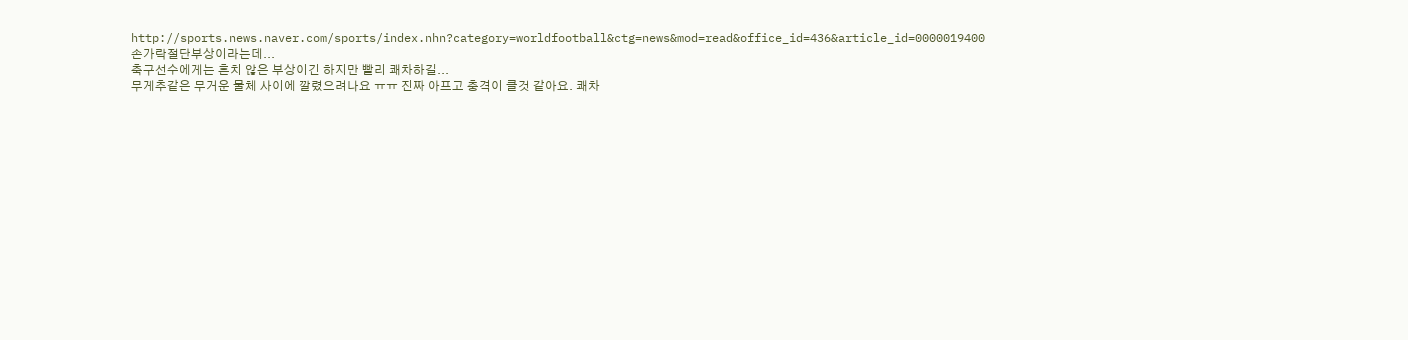http://sports.news.naver.com/sports/index.nhn?category=worldfootball&ctg=news&mod=read&office_id=436&article_id=0000019400
손가락절단부상이라는데...
축구선수에게는 흔치 않은 부상이긴 하지만 빨리 쾌차하길...
무게추같은 무거운 물체 사이에 깔렸으려나요 ㅠㅠ 진짜 아프고 충격이 클것 같아요. 쾌차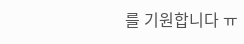를 기원합니다 ㅠ